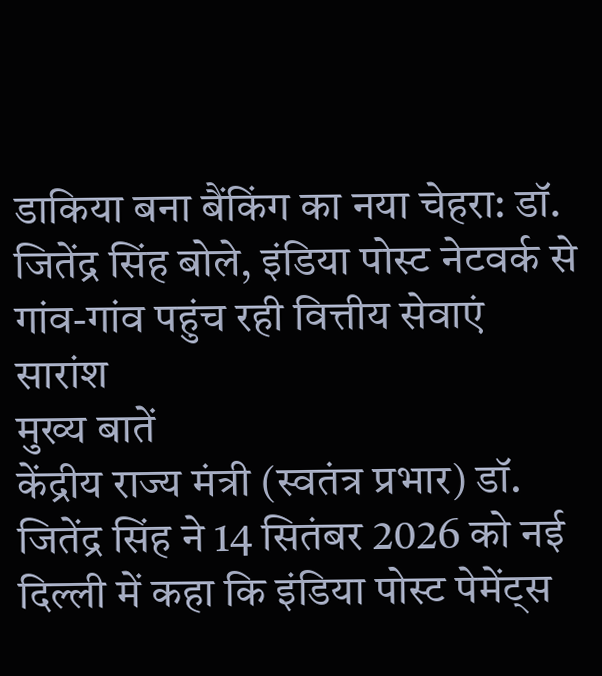डाकिया बना बैंकिंग का नया चेहरा: डॉ. जितेंद्र सिंह बोले, इंडिया पोस्ट नेटवर्क से गांव-गांव पहुंच रही वित्तीय सेवाएं
सारांश
मुख्य बातें
केंद्रीय राज्य मंत्री (स्वतंत्र प्रभार) डॉ. जितेंद्र सिंह ने 14 सितंबर 2026 को नई दिल्ली में कहा कि इंडिया पोस्ट पेमेंट्स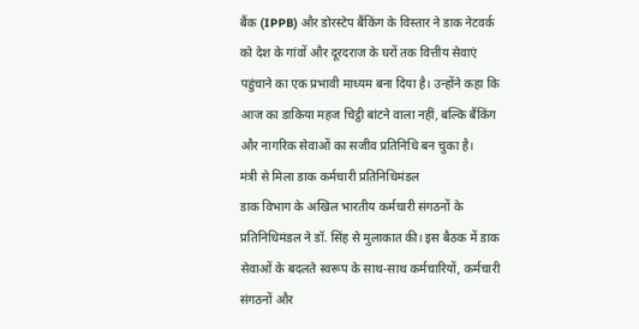बैंक (IPPB) और डोरस्टेप बैंकिंग के विस्तार ने डाक नेटवर्क को देश के गांवों और दूरदराज के घरों तक वित्तीय सेवाएं पहुंचाने का एक प्रभावी माध्यम बना दिया है। उन्होंने कहा कि आज का डाकिया महज चिट्ठी बांटने वाला नहीं, बल्कि बैंकिंग और नागरिक सेवाओं का सजीव प्रतिनिधि बन चुका है।
मंत्री से मिला डाक कर्मचारी प्रतिनिधिमंडल
डाक विभाग के अखिल भारतीय कर्मचारी संगठनों के प्रतिनिधिमंडल ने डॉ. सिंह से मुलाकात की। इस बैठक में डाक सेवाओं के बदलते स्वरूप के साथ-साथ कर्मचारियों, कर्मचारी संगठनों और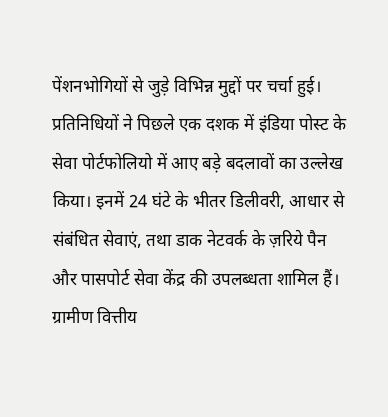पेंशनभोगियों से जुड़े विभिन्न मुद्दों पर चर्चा हुई।
प्रतिनिधियों ने पिछले एक दशक में इंडिया पोस्ट के सेवा पोर्टफोलियो में आए बड़े बदलावों का उल्लेख किया। इनमें 24 घंटे के भीतर डिलीवरी, आधार से संबंधित सेवाएं, तथा डाक नेटवर्क के ज़रिये पैन और पासपोर्ट सेवा केंद्र की उपलब्धता शामिल हैं।
ग्रामीण वित्तीय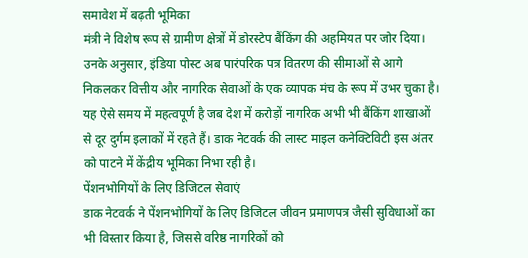समावेश में बढ़ती भूमिका
मंत्री ने विशेष रूप से ग्रामीण क्षेत्रों में डोरस्टेप बैंकिंग की अहमियत पर जोर दिया। उनके अनुसार, इंडिया पोस्ट अब पारंपरिक पत्र वितरण की सीमाओं से आगे निकलकर वित्तीय और नागरिक सेवाओं के एक व्यापक मंच के रूप में उभर चुका है।
यह ऐसे समय में महत्वपूर्ण है जब देश में करोड़ों नागरिक अभी भी बैंकिंग शाखाओं से दूर दुर्गम इलाकों में रहते हैं। डाक नेटवर्क की लास्ट माइल कनेक्टिविटी इस अंतर को पाटने में केंद्रीय भूमिका निभा रही है।
पेंशनभोगियों के लिए डिजिटल सेवाएं
डाक नेटवर्क ने पेंशनभोगियों के लिए डिजिटल जीवन प्रमाणपत्र जैसी सुविधाओं का भी विस्तार किया है, जिससे वरिष्ठ नागरिकों को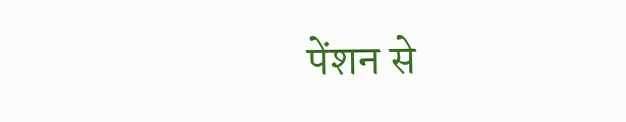पेंशन से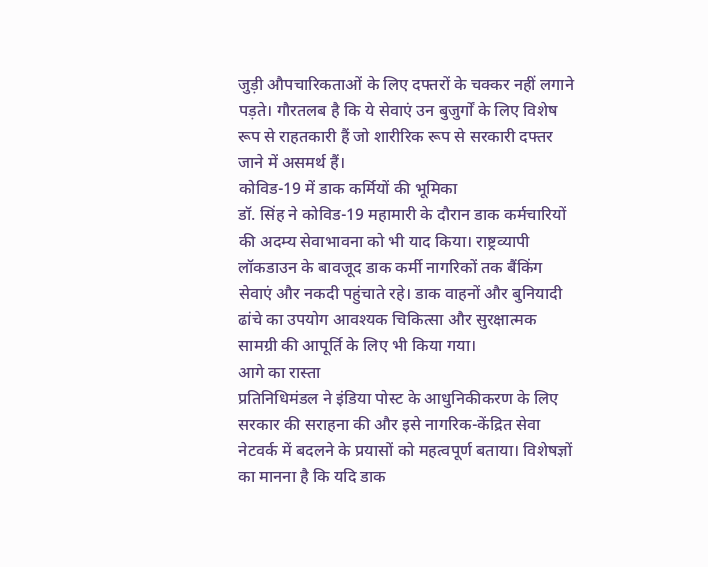जुड़ी औपचारिकताओं के लिए दफ्तरों के चक्कर नहीं लगाने पड़ते। गौरतलब है कि ये सेवाएं उन बुजुर्गों के लिए विशेष रूप से राहतकारी हैं जो शारीरिक रूप से सरकारी दफ्तर जाने में असमर्थ हैं।
कोविड-19 में डाक कर्मियों की भूमिका
डॉ. सिंह ने कोविड-19 महामारी के दौरान डाक कर्मचारियों की अदम्य सेवाभावना को भी याद किया। राष्ट्रव्यापी लॉकडाउन के बावजूद डाक कर्मी नागरिकों तक बैंकिंग सेवाएं और नकदी पहुंचाते रहे। डाक वाहनों और बुनियादी ढांचे का उपयोग आवश्यक चिकित्सा और सुरक्षात्मक सामग्री की आपूर्ति के लिए भी किया गया।
आगे का रास्ता
प्रतिनिधिमंडल ने इंडिया पोस्ट के आधुनिकीकरण के लिए सरकार की सराहना की और इसे नागरिक-केंद्रित सेवा नेटवर्क में बदलने के प्रयासों को महत्वपूर्ण बताया। विशेषज्ञों का मानना है कि यदि डाक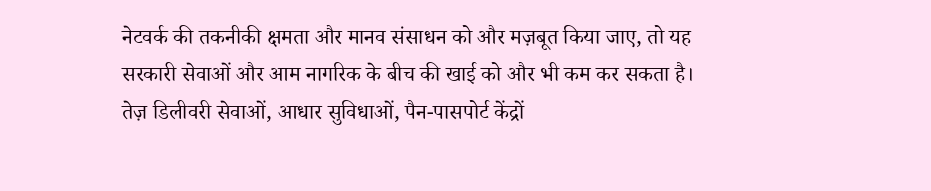नेटवर्क की तकनीकी क्षमता और मानव संसाधन को और मज़बूत किया जाए, तो यह सरकारी सेवाओं और आम नागरिक के बीच की खाई को और भी कम कर सकता है। तेज़ डिलीवरी सेवाओं, आधार सुविधाओं, पैन-पासपोर्ट केंद्रों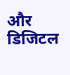और डिजिटल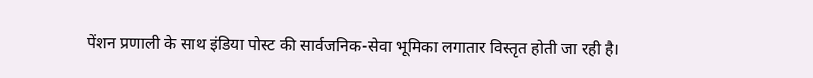पेंशन प्रणाली के साथ इंडिया पोस्ट की सार्वजनिक-सेवा भूमिका लगातार विस्तृत होती जा रही है।